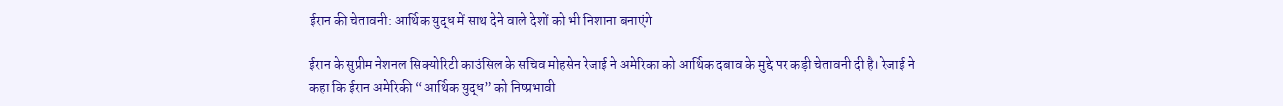ईरान की चेतावनी: आर्थिक युद्ध में साथ देने वाले देशों को भी निशाना बनाएंगे

ईरान के सुप्रीम नेशनल सिक्योरिटी काउंसिल के सचिव मोहसेन रेजाई ने अमेरिका को आर्थिक दबाव के मुद्दे पर कड़ी चेतावनी दी है। रेजाई ने कहा कि ईरान अमेरिकी “आर्थिक युद्ध” को निष्प्रभावी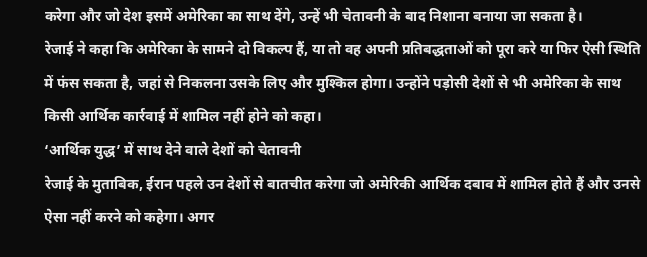करेगा और जो देश इसमें अमेरिका का साथ देंगे, उन्हें भी चेतावनी के बाद निशाना बनाया जा सकता है।
रेजाई ने कहा कि अमेरिका के सामने दो विकल्प हैं, या तो वह अपनी प्रतिबद्धताओं को पूरा करे या फिर ऐसी स्थिति में फंस सकता है, जहां से निकलना उसके लिए और मुश्किल होगा। उन्होंने पड़ोसी देशों से भी अमेरिका के साथ किसी आर्थिक कार्रवाई में शामिल नहीं होने को कहा।
‘आर्थिक युद्ध’ में साथ देने वाले देशों को चेतावनी
रेजाई के मुताबिक, ईरान पहले उन देशों से बातचीत करेगा जो अमेरिकी आर्थिक दबाव में शामिल होते हैं और उनसे ऐसा नहीं करने को कहेगा। अगर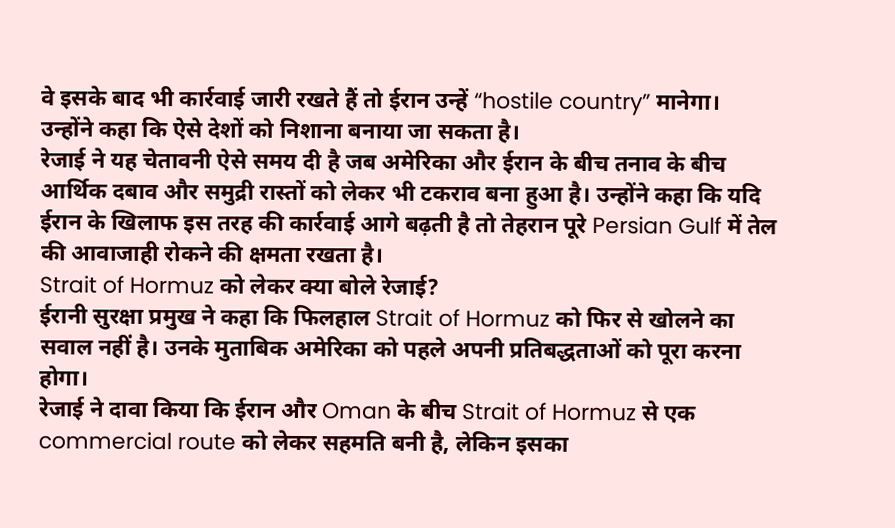वे इसके बाद भी कार्रवाई जारी रखते हैं तो ईरान उन्हें “hostile country” मानेगा।
उन्होंने कहा कि ऐसे देशों को निशाना बनाया जा सकता है।
रेजाई ने यह चेतावनी ऐसे समय दी है जब अमेरिका और ईरान के बीच तनाव के बीच आर्थिक दबाव और समुद्री रास्तों को लेकर भी टकराव बना हुआ है। उन्होंने कहा कि यदि ईरान के खिलाफ इस तरह की कार्रवाई आगे बढ़ती है तो तेहरान पूरे Persian Gulf में तेल की आवाजाही रोकने की क्षमता रखता है।
Strait of Hormuz को लेकर क्या बोले रेजाई?
ईरानी सुरक्षा प्रमुख ने कहा कि फिलहाल Strait of Hormuz को फिर से खोलने का सवाल नहीं है। उनके मुताबिक अमेरिका को पहले अपनी प्रतिबद्धताओं को पूरा करना होगा।
रेजाई ने दावा किया कि ईरान और Oman के बीच Strait of Hormuz से एक commercial route को लेकर सहमति बनी है, लेकिन इसका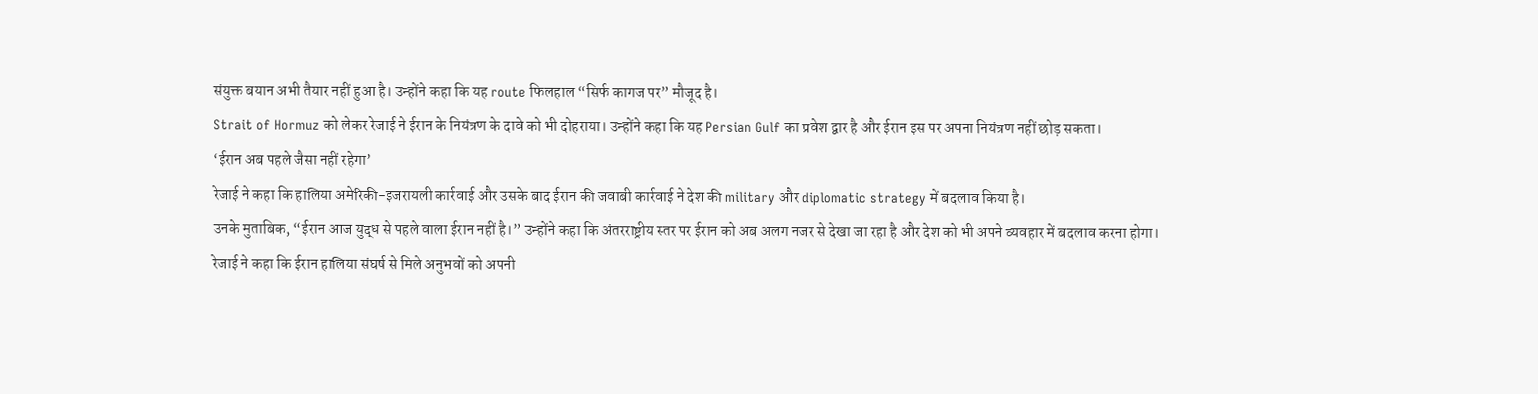संयुक्त बयान अभी तैयार नहीं हुआ है। उन्होंने कहा कि यह route फिलहाल “सिर्फ कागज पर” मौजूद है।
Strait of Hormuz को लेकर रेजाई ने ईरान के नियंत्रण के दावे को भी दोहराया। उन्होंने कहा कि यह Persian Gulf का प्रवेश द्वार है और ईरान इस पर अपना नियंत्रण नहीं छोड़ सकता।
‘ईरान अब पहले जैसा नहीं रहेगा’
रेजाई ने कहा कि हालिया अमेरिकी-इजरायली कार्रवाई और उसके बाद ईरान की जवाबी कार्रवाई ने देश की military और diplomatic strategy में बदलाव किया है।
उनके मुताबिक, “ईरान आज युद्ध से पहले वाला ईरान नहीं है।” उन्होंने कहा कि अंतरराष्ट्रीय स्तर पर ईरान को अब अलग नजर से देखा जा रहा है और देश को भी अपने व्यवहार में बदलाव करना होगा।
रेजाई ने कहा कि ईरान हालिया संघर्ष से मिले अनुभवों को अपनी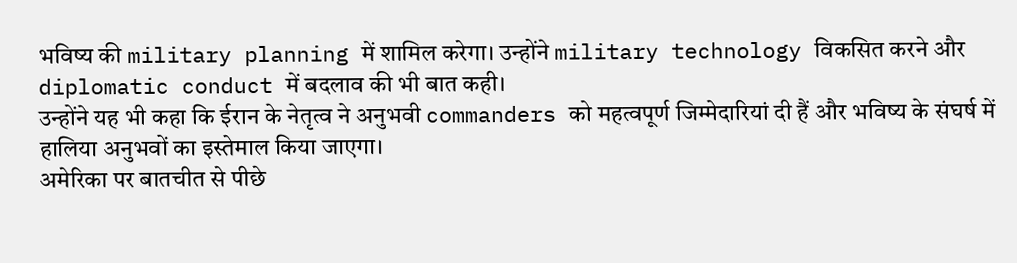भविष्य की military planning में शामिल करेगा। उन्होंने military technology विकसित करने और diplomatic conduct में बदलाव की भी बात कही।
उन्होंने यह भी कहा कि ईरान के नेतृत्व ने अनुभवी commanders को महत्वपूर्ण जिम्मेदारियां दी हैं और भविष्य के संघर्ष में हालिया अनुभवों का इस्तेमाल किया जाएगा।
अमेरिका पर बातचीत से पीछे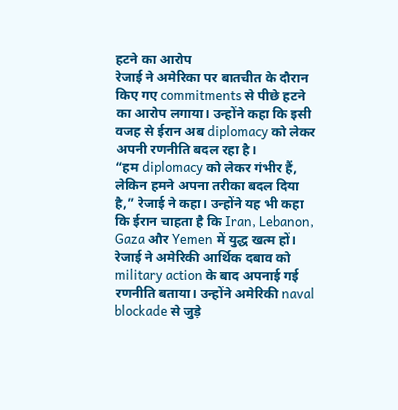हटने का आरोप
रेजाई ने अमेरिका पर बातचीत के दौरान किए गए commitments से पीछे हटने का आरोप लगाया। उन्होंने कहा कि इसी वजह से ईरान अब diplomacy को लेकर अपनी रणनीति बदल रहा है।
“हम diplomacy को लेकर गंभीर हैं, लेकिन हमने अपना तरीका बदल दिया है,” रेजाई ने कहा। उन्होंने यह भी कहा कि ईरान चाहता है कि Iran, Lebanon, Gaza और Yemen में युद्ध खत्म हों।
रेजाई ने अमेरिकी आर्थिक दबाव को military action के बाद अपनाई गई रणनीति बताया। उन्होंने अमेरिकी naval blockade से जुड़े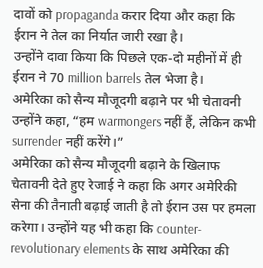दावों को propaganda करार दिया और कहा कि ईरान ने तेल का निर्यात जारी रखा है।
उन्होंने दावा किया कि पिछले एक-दो महीनों में ही ईरान ने 70 million barrels तेल भेजा है।
अमेरिका को सैन्य मौजूदगी बढ़ाने पर भी चेतावनी
उन्होंने कहा, “हम warmongers नहीं हैं, लेकिन कभी surrender नहीं करेंगे।”
अमेरिका को सैन्य मौजूदगी बढ़ाने के खिलाफ चेतावनी देते हुए रेजाई ने कहा कि अगर अमेरिकी सेना की तैनाती बढ़ाई जाती है तो ईरान उस पर हमला करेगा। उन्होंने यह भी कहा कि counter-revolutionary elements के साथ अमेरिका की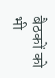बैठकों को भी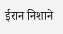ईरान निशाने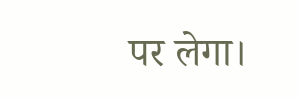पर लेगा।